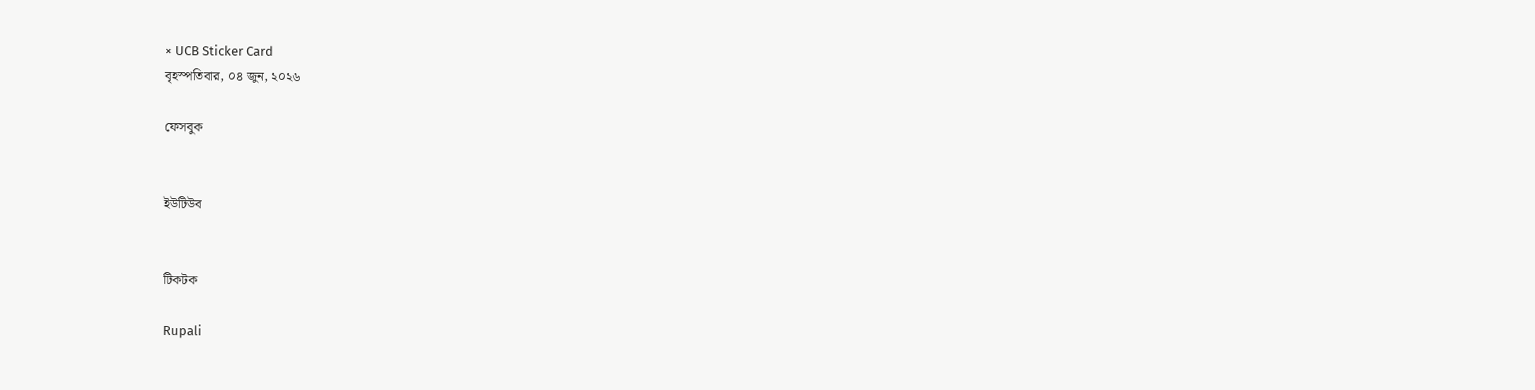× UCB Sticker Card
বৃহস্পতিবার, ০৪ জুন, ২০২৬

ফেসবুক


ইউটিউব


টিকটক

Rupali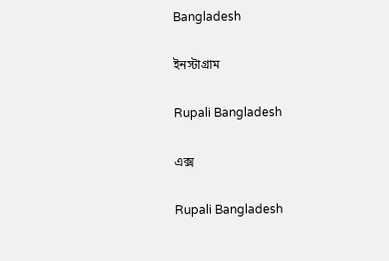Bangladesh

ইনস্টাগ্রাম

Rupali Bangladesh

এক্স

Rupali Bangladesh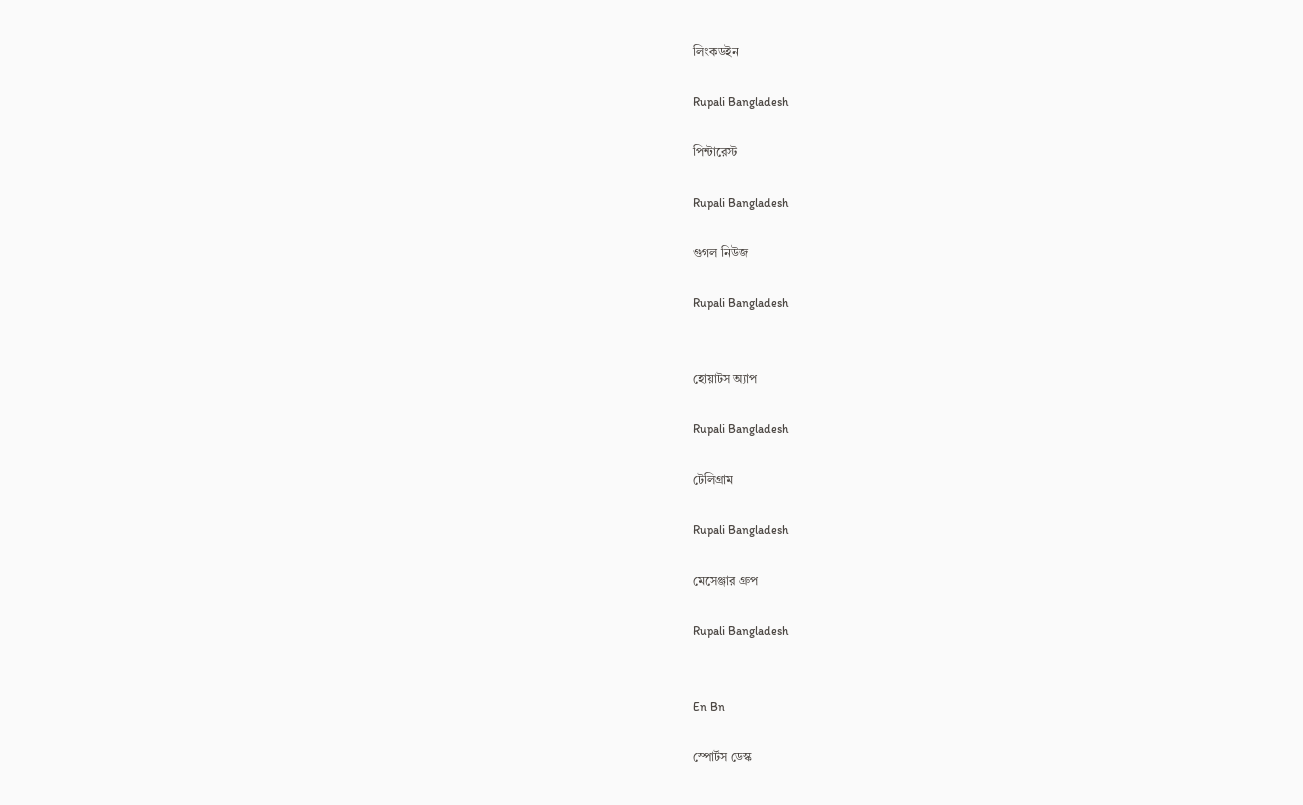লিংকডইন

Rupali Bangladesh

পিন্টারেস্ট

Rupali Bangladesh

গুগল নিউজ

Rupali Bangladesh


হোয়াটস অ্যাপ

Rupali Bangladesh

টেলিগ্রাম

Rupali Bangladesh

মেসেঞ্জার গ্রুপ

Rupali Bangladesh


En Bn

স্পোর্টস ডেস্ক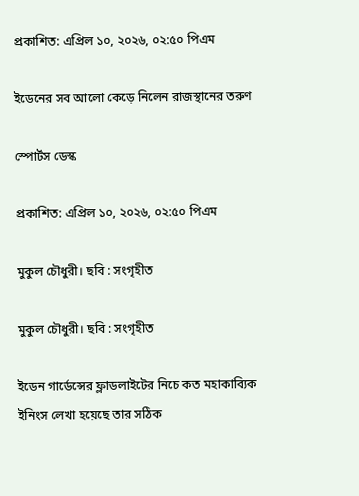প্রকাশিত: এপ্রিল ১০, ২০২৬, ০২:৫০ পিএম

ইডেনের সব আলো কেড়ে নিলেন রাজস্থানের তরুণ

স্পোর্টস ডেস্ক

প্রকাশিত: এপ্রিল ১০, ২০২৬, ০২:৫০ পিএম

মুকুল চৌধুরী। ছবি : সংগৃহীত

মুকুল চৌধুরী। ছবি : সংগৃহীত

ইডেন গার্ডেন্সের ফ্লাডলাইটের নিচে কত মহাকাব্যিক ইনিংস লেখা হয়েছে তার সঠিক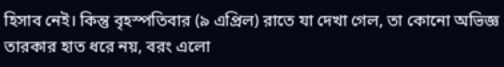হিসাব নেই। কিন্তু বৃহস্পতিবার (৯ এপ্রিল) রাতে যা দেখা গেল, তা কোনো অভিজ্ঞ তারকার হাত ধরে নয়, বরং এলো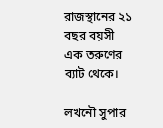রাজস্থানের ২১ বছর বয়সী এক তরুণের ব্যাট থেকে।

লখনৌ সুপার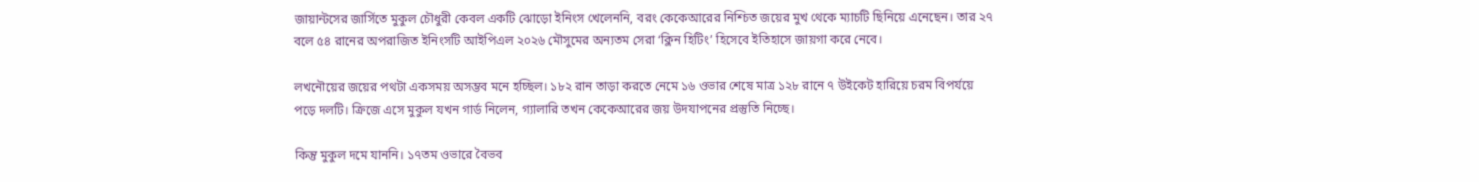জায়ান্টসের জার্সিতে মুকুল চৌধুরী কেবল একটি ঝোড়ো ইনিংস খেলেননি, বরং কেকেআরের নিশ্চিত জয়ের মুখ থেকে ম্যাচটি ছিনিয়ে এনেছেন। তার ২৭ বলে ৫৪ রানের অপরাজিত ইনিংসটি আইপিএল ২০২৬ মৌসুমের অন্যতম সেরা ‘ক্লিন হিটিং’ হিসেবে ইতিহাসে জায়গা করে নেবে।

লখনৌয়ের জয়ের পথটা একসময় অসম্ভব মনে হচ্ছিল। ১৮২ রান তাড়া করতে নেমে ১৬ ওভার শেষে মাত্র ১২৮ রানে ৭ উইকেট হারিয়ে চরম বিপর্যয়ে পড়ে দলটি। ক্রিজে এসে মুকুল যখন গার্ড নিলেন, গ্যালারি তখন কেকেআরের জয় উদযাপনের প্রস্তুতি নিচ্ছে।

কিন্তু মুকুল দমে যাননি। ১৭তম ওভারে বৈভব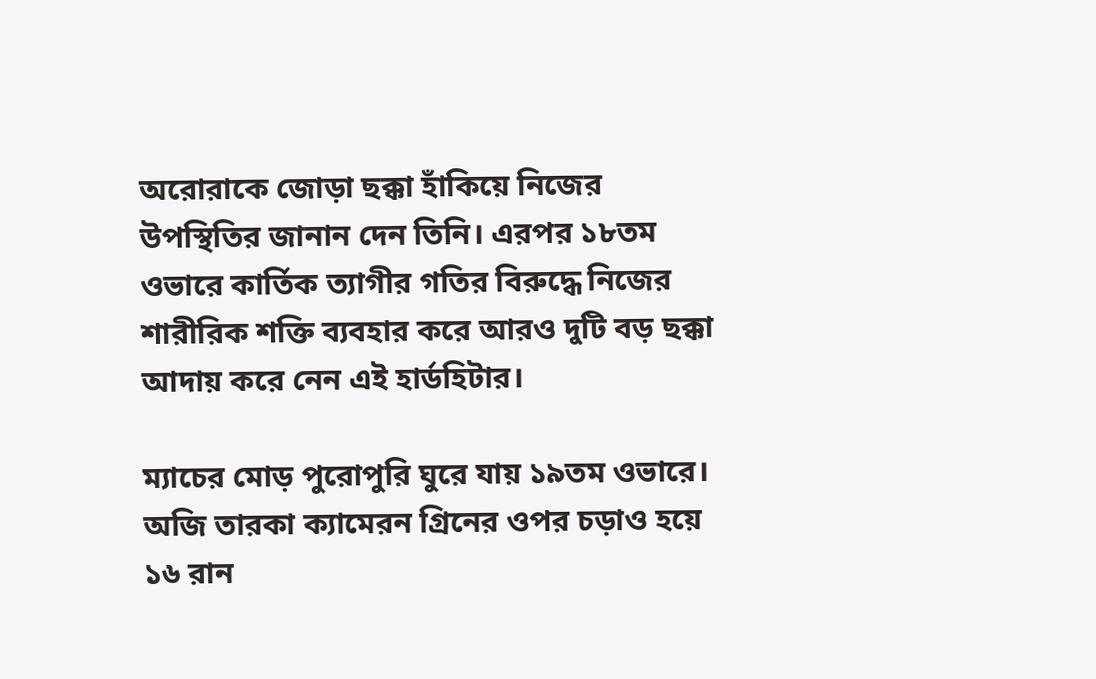অরোরাকে জোড়া ছক্কা হাঁকিয়ে নিজের উপস্থিতির জানান দেন তিনি। এরপর ১৮তম ওভারে কার্তিক ত্যাগীর গতির বিরুদ্ধে নিজের শারীরিক শক্তি ব্যবহার করে আরও দুটি বড় ছক্কা আদায় করে নেন এই হার্ডহিটার।

ম্যাচের মোড় পুরোপুরি ঘুরে যায় ১৯তম ওভারে। অজি তারকা ক্যামেরন গ্রিনের ওপর চড়াও হয়ে ১৬ রান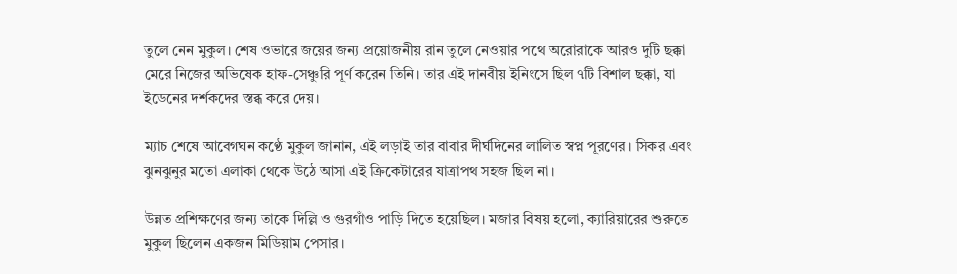তুলে নেন মুকুল। শেষ ওভারে জয়ের জন্য প্রয়োজনীয় রান তুলে নেওয়ার পথে অরোরাকে আরও দুটি ছক্কা মেরে নিজের অভিষেক হাফ-সেঞ্চুরি পূর্ণ করেন তিনি। তার এই দানবীয় ইনিংসে ছিল ৭টি বিশাল ছক্কা, যা ইডেনের দর্শকদের স্তব্ধ করে দেয়।

ম্যাচ শেষে আবেগঘন কণ্ঠে মুকুল জানান, এই লড়াই তার বাবার দীর্ঘদিনের লালিত স্বপ্ন পূরণের। সিকর এবং ঝুনঝুনুর মতো এলাকা থেকে উঠে আসা এই ক্রিকেটারের যাত্রাপথ সহজ ছিল না।

উন্নত প্রশিক্ষণের জন্য তাকে দিল্লি ও গুরগাঁও পাড়ি দিতে হয়েছিল। মজার বিষয় হলো, ক্যারিয়ারের শুরুতে মুকুল ছিলেন একজন মিডিয়াম পেসার।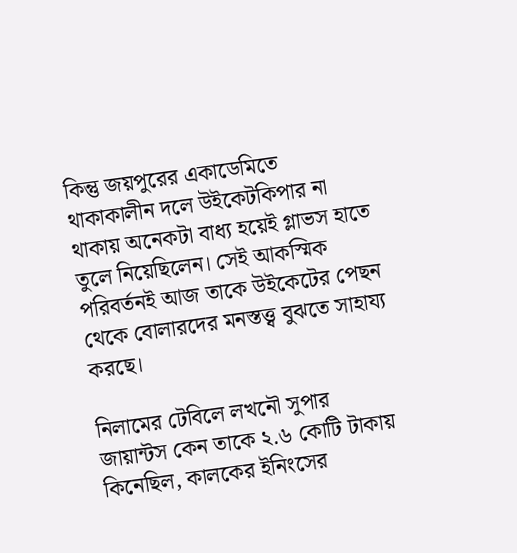কিন্তু জয়পুরের একাডেমিতে থাকাকালীন দলে উইকেটকিপার না থাকায় অনেকটা বাধ্য হয়েই গ্লাভস হাতে তুলে নিয়েছিলেন। সেই আকস্মিক পরিবর্তনই আজ তাকে উইকেটের পেছন থেকে বোলারদের মনস্তত্ত্ব বুঝতে সাহায্য করছে।

নিলামের টেবিলে লখনৌ সুপার জায়ান্টস কেন তাকে ২.৬ কোটি টাকায় কিনেছিল, কালকের ইনিংসের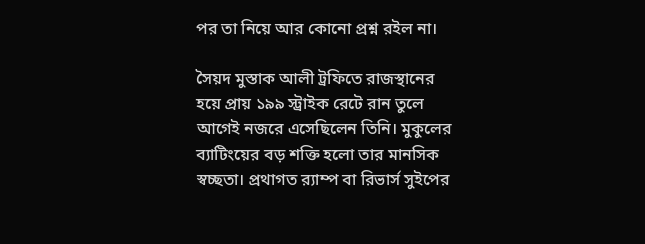পর তা নিয়ে আর কোনো প্রশ্ন রইল না।

সৈয়দ মুস্তাক আলী ট্রফিতে রাজস্থানের হয়ে প্রায় ১৯৯ স্ট্রাইক রেটে রান তুলে আগেই নজরে এসেছিলেন তিনি। মুকুলের ব্যাটিংয়ের বড় শক্তি হলো তার মানসিক স্বচ্ছতা। প্রথাগত র‍্যাম্প বা রিভার্স সুইপের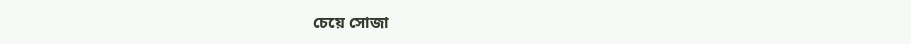চেয়ে সোজা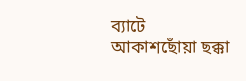ব্যাটে আকাশছোঁয়া ছক্কা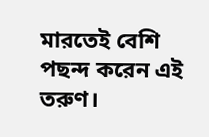মারতেই বেশি পছন্দ করেন এই তরুণ।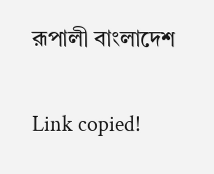রূপালী বাংলাদেশ

Link copied!